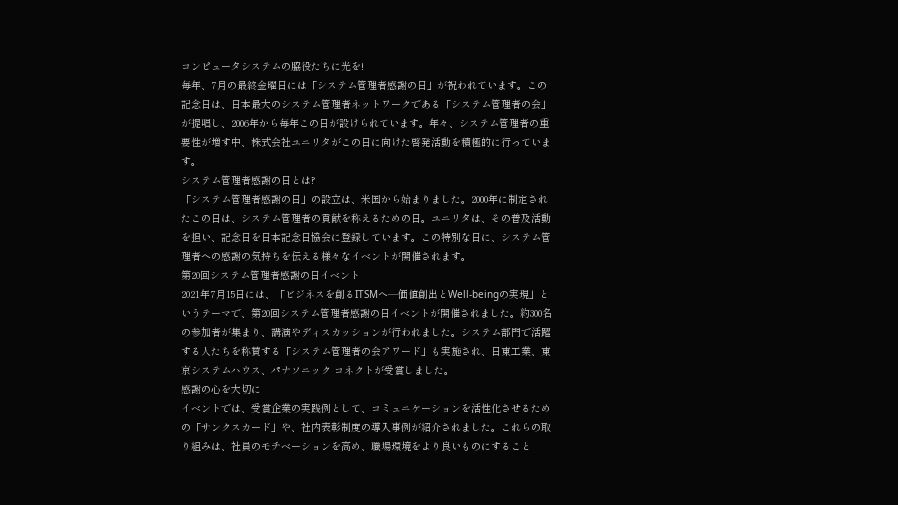コンピュータシステムの脇役たちに光を!
毎年、7月の最終金曜日には「システム管理者感謝の日」が祝われています。この記念日は、日本最大のシステム管理者ネットワークである「システム管理者の会」が提唱し、2006年から毎年この日が設けられています。年々、システム管理者の重要性が増す中、株式会社ユニリタがこの日に向けた啓発活動を積極的に行っています。
システム管理者感謝の日とは?
「システム管理者感謝の日」の設立は、米国から始まりました。2000年に制定されたこの日は、システム管理者の貢献を称えるための日。ユニリタは、その普及活動を担い、記念日を日本記念日協会に登録しています。この特別な日に、システム管理者への感謝の気持ちを伝える様々なイベントが開催されます。
第20回システム管理者感謝の日イベント
2021年7月15日には、「ビジネスを創るITSMへ―価値創出とWell-beingの実現」というテーマで、第20回システム管理者感謝の日イベントが開催されました。約300名の参加者が集まり、講演やディスカッションが行われました。システム部門で活躍する人たちを称賛する「システム管理者の会アワード」も実施され、日東工業、東京システムハウス、パナソニック コネクトが受賞しました。
感謝の心を大切に
イベントでは、受賞企業の実践例として、コミュニケーションを活性化させるための「サンクスカード」や、社内表彰制度の導入事例が紹介されました。これらの取り組みは、社員のモチベーションを高め、職場環境をより良いものにすること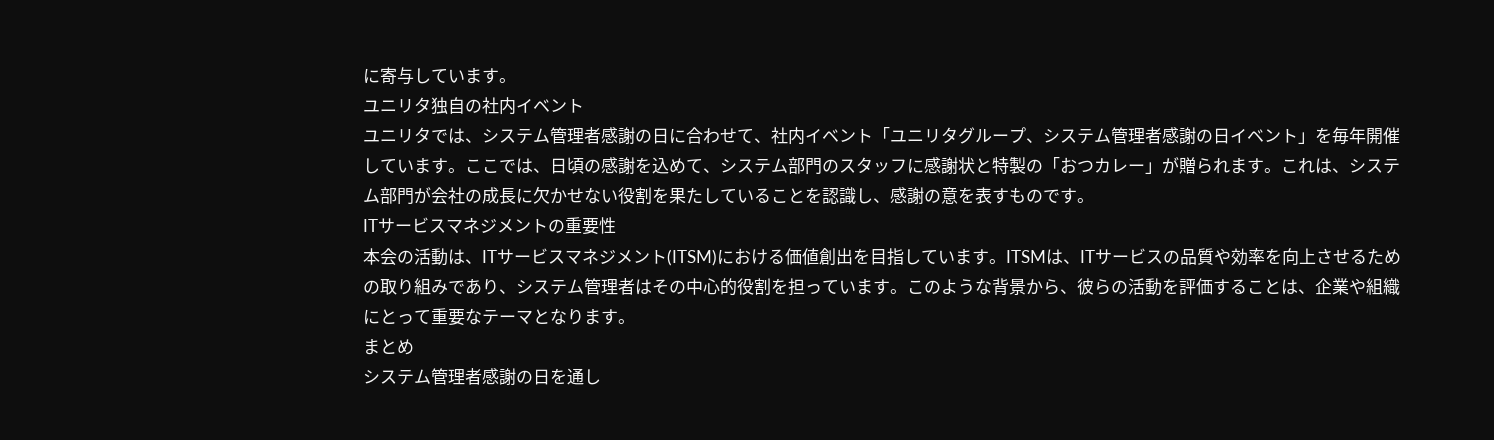に寄与しています。
ユニリタ独自の社内イベント
ユニリタでは、システム管理者感謝の日に合わせて、社内イベント「ユニリタグループ、システム管理者感謝の日イベント」を毎年開催しています。ここでは、日頃の感謝を込めて、システム部門のスタッフに感謝状と特製の「おつカレー」が贈られます。これは、システム部門が会社の成長に欠かせない役割を果たしていることを認識し、感謝の意を表すものです。
ITサービスマネジメントの重要性
本会の活動は、ITサービスマネジメント(ITSM)における価値創出を目指しています。ITSMは、ITサービスの品質や効率を向上させるための取り組みであり、システム管理者はその中心的役割を担っています。このような背景から、彼らの活動を評価することは、企業や組織にとって重要なテーマとなります。
まとめ
システム管理者感謝の日を通し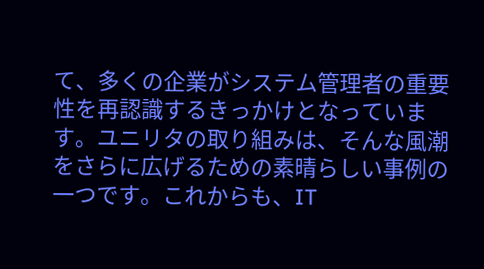て、多くの企業がシステム管理者の重要性を再認識するきっかけとなっています。ユニリタの取り組みは、そんな風潮をさらに広げるための素晴らしい事例の一つです。これからも、IT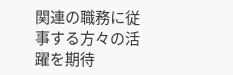関連の職務に従事する方々の活躍を期待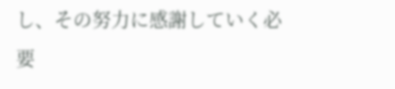し、その努力に感謝していく必要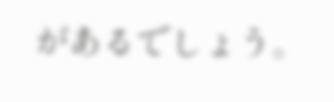があるでしょう。